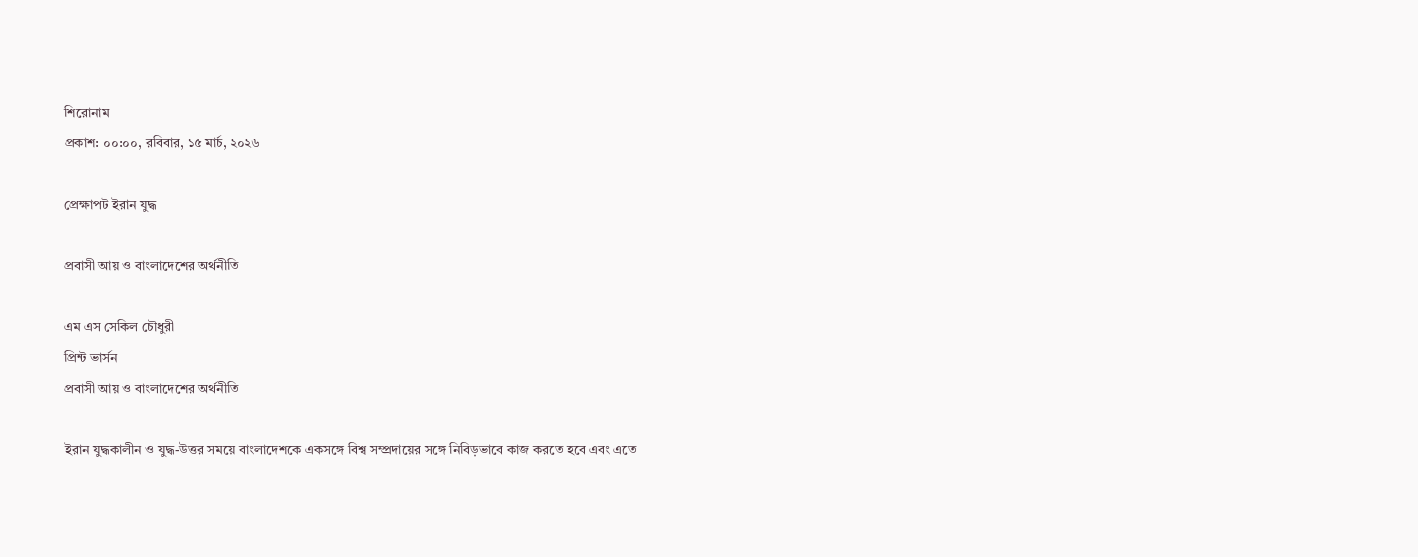শিরোনাম
প্রকাশ: ০০:০০, রবিবার, ১৫ মার্চ, ২০২৬

প্রেক্ষাপট ইরান যুদ্ধ

প্রবাসী আয় ও বাংলাদেশের অর্থনীতি

এম এস সেকিল চৌধুরী
প্রিন্ট ভার্সন
প্রবাসী আয় ও বাংলাদেশের অর্থনীতি

ইরান যুদ্ধকালীন ও যুদ্ধ-উত্তর সময়ে বাংলাদেশকে একসঙ্গে বিশ্ব সম্প্রদায়ের সঙ্গে নিবিড়ভাবে কাজ করতে হবে এবং এতে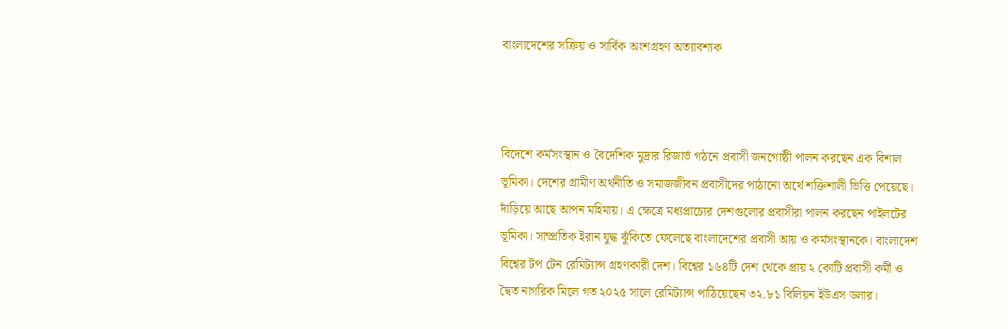বাংলাদেশের সক্রিয় ও সার্বিক অংশগ্রহণ অত্যাবশ্যক



বিদেশে কর্মসংস্থান ও বৈদেশিক মুদ্রার রিজার্ভ গঠনে প্রবাসী জনগোষ্ঠী পালন করছেন এক বিশাল ভূমিকা। দেশের গ্রামীণ অর্থনীতি ও সমাজজীবন প্রবাসীদের পাঠানো অর্থে শক্তিশালী ভিত্তি পেয়েছে। দাঁড়িয়ে আছে আপন মহিমায়। এ ক্ষেত্রে মধ্যপ্রাচ্যের দেশগুলোর প্রবাসীরা পালন করছেন পাইলটের ভূমিকা। সাম্প্রতিক ইরান যুদ্ধ ঝুঁকিতে ফেলেছে বাংলাদেশের প্রবাসী আয় ও কর্মসংস্থানকে। বাংলাদেশ বিশ্বের টপ টেন রেমিট্যান্স গ্রহণকারী দেশ। বিশ্বের ১৬৪টি দেশ থেকে প্রায় ২ কোটি প্রবাসী কর্মী ও দ্বৈত নাগরিক মিলে গত ২০২৫ সালে রেমিট্যান্স পাঠিয়েছেন ৩২.৮১ বিলিয়ন ইউএস ডলার।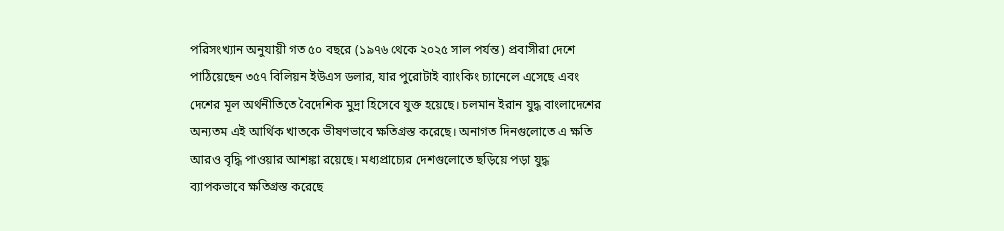পরিসংখ্যান অনুযায়ী গত ৫০ বছরে (১৯৭৬ থেকে ২০২৫ সাল পর্যন্ত) প্রবাসীরা দেশে পাঠিয়েছেন ৩৫৭ বিলিয়ন ইউএস ডলার, যার পুরোটাই ব্যাংকিং চ্যানেলে এসেছে এবং দেশের মূল অর্থনীতিতে বৈদেশিক মুদ্রা হিসেবে যুক্ত হয়েছে। চলমান ইরান যুদ্ধ বাংলাদেশের অন্যতম এই আর্থিক খাতকে ভীষণভাবে ক্ষতিগ্রস্ত করেছে। অনাগত দিনগুলোতে এ ক্ষতি আরও বৃদ্ধি পাওয়ার আশঙ্কা রয়েছে। মধ্যপ্রাচ্যের দেশগুলোতে ছড়িয়ে পড়া যুদ্ধ ব্যাপকভাবে ক্ষতিগ্রস্ত করেছে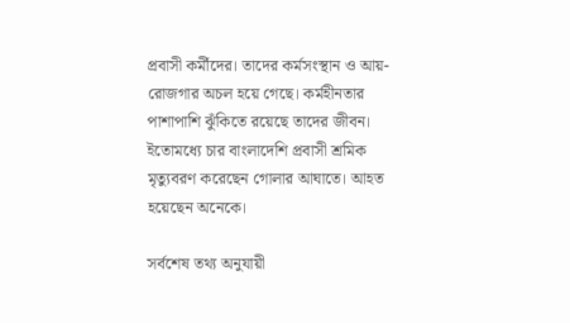প্রবাসী কর্মীদের। তাদের কর্মসংস্থান ও আয়-রোজগার অচল হয়ে গেছে। কর্মহীনতার পাশাপাশি ঝুঁকিতে রয়েছে তাদের জীবন। ইতোমধ্যে চার বাংলাদেশি প্রবাসী শ্রমিক মৃত্যুবরণ করেছেন গোলার আঘাতে। আহত হয়েছেন অনেকে।

সর্বশেষ তথ্য অনুযায়ী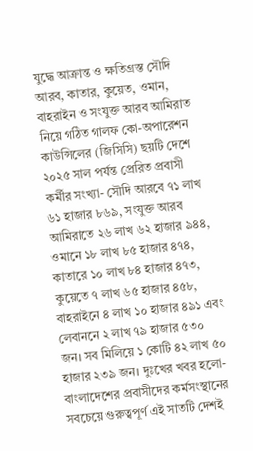যুদ্ধে আক্রান্ত ও ক্ষতিগ্রস্ত সৌদি আরব, কাতার, কুয়েত, ওমান, বাহরাইন ও সংযুক্ত আরব আমিরাত নিয়ে গঠিত গালফ কো-অপারেশন কাউন্সিলের (জিসিসি) ছয়টি দেশে ২০২৫ সাল পর্যন্ত প্রেরিত প্রবাসী কর্মীর সংখ্যা- সৌদি আরবে ৭১ লাখ ৬১ হাজার ৮৬৯, সংযুক্ত আরব আমিরাতে ২৬ লাখ ৬২ হাজার ৯৪৪, ওমানে ১৮ লাখ ৮৫ হাজার ৪৭৪, কাতারে ১০ লাখ ৮৪ হাজার ৪৭৩, কুয়েতে ৭ লাখ ৬৫ হাজার ৪৫৮, বাহরাইনে ৪ লাখ ১০ হাজার ৪৯১ এবং লেবাননে ২ লাখ ৭৯ হাজার ৫৩০ জন। সব মিলিয়ে ১ কোটি ৪২ লাখ ৫০ হাজার ২৩৯ জন। দুঃখের খবর হলো-বাংলাদেশের প্রবাসীদের কর্মসংস্থানের সবচেয়ে গুরুত্বপূর্ণ এই সাতটি দেশই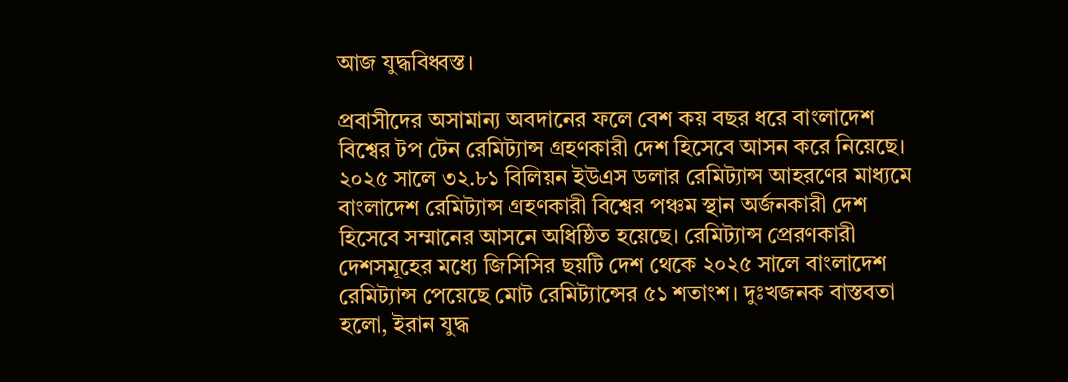আজ যুদ্ধবিধ্বস্ত।

প্রবাসীদের অসামান্য অবদানের ফলে বেশ কয় বছর ধরে বাংলাদেশ বিশ্বের টপ টেন রেমিট্যান্স গ্রহণকারী দেশ হিসেবে আসন করে নিয়েছে। ২০২৫ সালে ৩২.৮১ বিলিয়ন ইউএস ডলার রেমিট্যান্স আহরণের মাধ্যমে বাংলাদেশ রেমিট্যান্স গ্রহণকারী বিশ্বের পঞ্চম স্থান অর্জনকারী দেশ হিসেবে সম্মানের আসনে অধিষ্ঠিত হয়েছে। রেমিট্যান্স প্রেরণকারী দেশসমূহের মধ্যে জিসিসির ছয়টি দেশ থেকে ২০২৫ সালে বাংলাদেশ রেমিট্যান্স পেয়েছে মোট রেমিট্যান্সের ৫১ শতাংশ। দুঃখজনক বাস্তবতা হলো, ইরান যুদ্ধ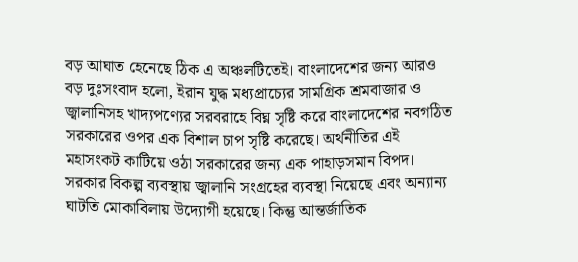বড় আঘাত হেনেছে ঠিক এ অঞ্চলটিতেই। বাংলাদেশের জন্য আরও বড় দুঃসংবাদ হলো, ইরান যুদ্ধ মধ্যপ্রাচ্যের সামগ্রিক শ্রমবাজার ও জ্বালানিসহ খাদ্যপণ্যের সরবরাহে বিঘ্ন সৃষ্টি করে বাংলাদেশের নবগঠিত সরকারের ওপর এক বিশাল চাপ সৃষ্টি করেছে। অর্থনীতির এই মহাসংকট কাটিয়ে ওঠা সরকারের জন্য এক পাহাড়সমান বিপদ। সরকার বিকল্প ব্যবস্থায় জ্বালানি সংগ্রহের ব্যবস্থা নিয়েছে এবং অন্যান্য ঘাটতি মোকাবিলায় উদ্যোগী হয়েছে। কিন্তু আন্তর্জাতিক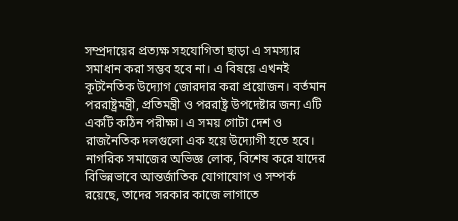সম্প্রদায়ের প্রত্যক্ষ সহযোগিতা ছাড়া এ সমস্যার সমাধান করা সম্ভব হবে না। এ বিষয়ে এখনই কূটনৈতিক উদ্যোগ জোরদার করা প্রয়োজন। বর্তমান পররাষ্ট্রমন্ত্রী, প্রতিমন্ত্রী ও পররাষ্ট্র উপদেষ্টার জন্য এটি একটি কঠিন পরীক্ষা। এ সময় গোটা দেশ ও রাজনৈতিক দলগুলো এক হয়ে উদ্যোগী হতে হবে। নাগরিক সমাজের অভিজ্ঞ লোক, বিশেষ করে যাদের বিভিন্নভাবে আন্তর্জাতিক যোগাযোগ ও সম্পর্ক রয়েছে, তাদের সরকার কাজে লাগাতে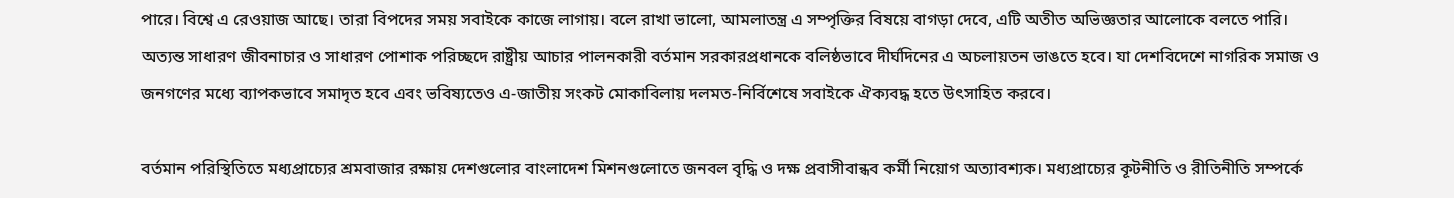পারে। বিশ্বে এ রেওয়াজ আছে। তারা বিপদের সময় সবাইকে কাজে লাগায়। বলে রাখা ভালো, আমলাতন্ত্র এ সম্পৃক্তির বিষয়ে বাগড়া দেবে, এটি অতীত অভিজ্ঞতার আলোকে বলতে পারি। অত্যন্ত সাধারণ জীবনাচার ও সাধারণ পোশাক পরিচ্ছদে রাষ্ট্রীয় আচার পালনকারী বর্তমান সরকারপ্রধানকে বলিষ্ঠভাবে দীর্ঘদিনের এ অচলায়তন ভাঙতে হবে। যা দেশবিদেশে নাগরিক সমাজ ও জনগণের মধ্যে ব্যাপকভাবে সমাদৃত হবে এবং ভবিষ্যতেও এ-জাতীয় সংকট মোকাবিলায় দলমত-নির্বিশেষে সবাইকে ঐক্যবদ্ধ হতে উৎসাহিত করবে।

বর্তমান পরিস্থিতিতে মধ্যপ্রাচ্যের শ্রমবাজার রক্ষায় দেশগুলোর বাংলাদেশ মিশনগুলোতে জনবল বৃদ্ধি ও দক্ষ প্রবাসীবান্ধব কর্মী নিয়োগ অত্যাবশ্যক। মধ্যপ্রাচ্যের কূটনীতি ও রীতিনীতি সম্পর্কে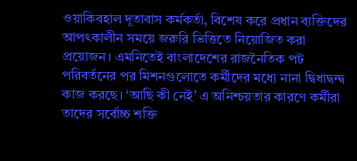ওয়াকিবহাল দূতাবাস কর্মকর্তা, বিশেষ করে প্রধান ব্যক্তিদের আপৎকালীন সময়ে জরুরি ভিত্তিতে নিয়োজিত করা প্রয়োজন। এমনিতেই বাংলাদেশের রাজনৈতিক পট পরিবর্তনের পর মিশনগুলোতে কর্মীদের মধ্যে নানা দ্বিধাদ্বন্দ্ব কাজ করছে। ‘আছি কী নেই’ এ অনিশ্চয়তার কারণে কর্মীরা তাদের সর্বোচ্চ শক্তি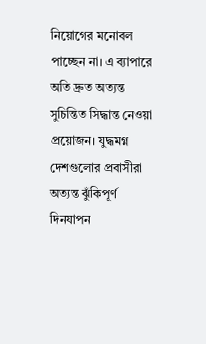নিয়োগের মনোবল পাচ্ছেন না। এ ব্যাপারে অতি দ্রুত অত্যন্ত সুচিন্তিত সিদ্ধান্ত নেওয়া প্রয়োজন। যুদ্ধমগ্ন দেশগুলোর প্রবাসীরা অত্যন্ত ঝুঁকিপূর্ণ দিনযাপন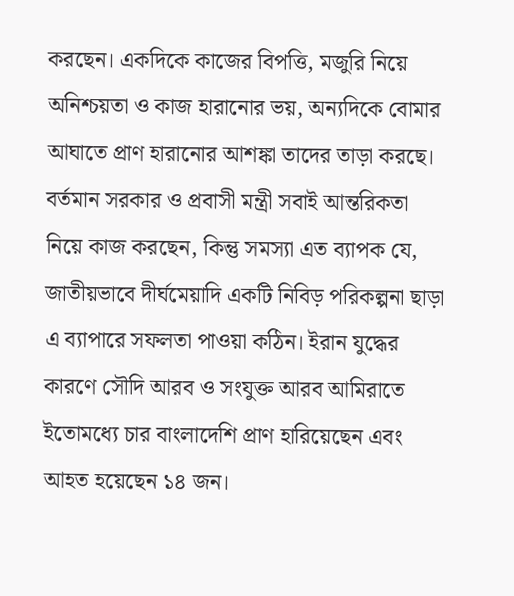করছেন। একদিকে কাজের বিপত্তি, মজুরি নিয়ে অনিশ্চয়তা ও কাজ হারানোর ভয়, অন্যদিকে বোমার আঘাতে প্রাণ হারানোর আশঙ্কা তাদের তাড়া করছে। বর্তমান সরকার ও প্রবাসী মন্ত্রী সবাই আন্তরিকতা নিয়ে কাজ করছেন, কিন্তু সমস্যা এত ব্যাপক যে, জাতীয়ভাবে দীর্ঘমেয়াদি একটি নিবিড় পরিকল্পনা ছাড়া এ ব্যাপারে সফলতা পাওয়া কঠিন। ইরান যুদ্ধের কারণে সৌদি আরব ও সংযুক্ত আরব আমিরাতে ইতোমধ্যে চার বাংলাদেশি প্রাণ হারিয়েছেন এবং আহত হয়েছেন ১৪ জন।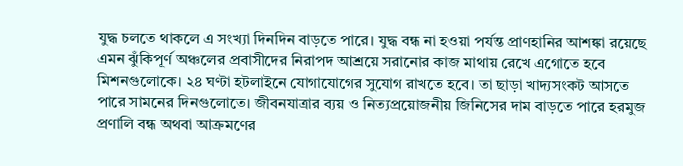যুদ্ধ চলতে থাকলে এ সংখ্যা দিনদিন বাড়তে পারে। যুদ্ধ বন্ধ না হওয়া পর্যন্ত প্রাণহানির আশঙ্কা রয়েছে এমন ঝুঁকিপূর্ণ অঞ্চলের প্রবাসীদের নিরাপদ আশ্রয়ে সরানোর কাজ মাথায় রেখে এগোতে হবে মিশনগুলোকে। ২৪ ঘণ্টা হটলাইনে যোগাযোগের সুযোগ রাখতে হবে। তা ছাড়া খাদ্যসংকট আসতে পারে সামনের দিনগুলোতে। জীবনযাত্রার ব্যয় ও নিত্যপ্রয়োজনীয় জিনিসের দাম বাড়তে পারে হরমুজ প্রণালি বন্ধ অথবা আক্রমণের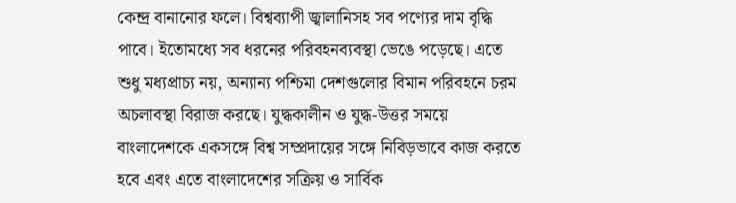কেন্দ্র বানানোর ফলে। বিশ্বব্যাপী জ্বালানিসহ সব পণ্যের দাম বৃদ্ধি পাবে। ইতোমধ্যে সব ধরনের পরিবহনব্যবস্থা ভেঙে পড়েছে। এতে শুধু মধ্যপ্রাচ্য নয়, অন্যান্য পশ্চিমা দেশগুলোর বিমান পরিবহনে চরম অচলাবস্থা বিরাজ করছে। যুদ্ধকালীন ও যুদ্ধ-উত্তর সময়ে বাংলাদেশকে একসঙ্গে বিশ্ব সম্প্রদায়ের সঙ্গে নিবিড়ভাবে কাজ করতে হবে এবং এতে বাংলাদেশের সক্রিয় ও সার্বিক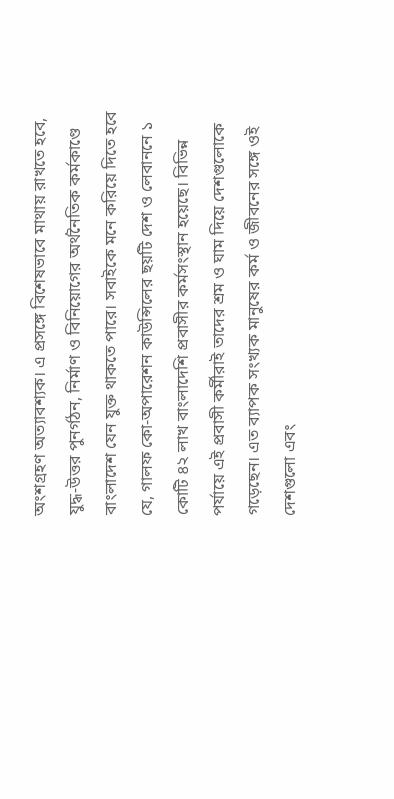অংশগ্রহণ অত্যাবশ্যক। এ প্রসঙ্গে বিশেষভাবে মাথায় রাখতে হবে, যুদ্ধ-উত্তর পুনর্গঠন, নির্মাণ ও বিনিয়োগের অর্থনৈতিক কর্মকাণ্ডে বাংলাদেশ যেন যুক্ত থাকতে পারে। সবাইকে মনে করিয়ে দিতে হবে যে, গালফ কো-অপারেশন কাউন্সিলের ছয়টি দেশ ও লেবাননে ১ কোটি ৪২ লাখ বাংলাদেশি প্রবাসীর কর্মসংস্থান হয়েছে। বিভিন্ন পর্যায়ে এই প্রবাসী কর্মীরাই তাদের শ্রম ও ঘাম দিয়ে দেশগুলোকে গড়েছেন। এত ব্যাপক সংখ্যক মানুষের কর্ম ও জীবনের সঙ্গে ওই দেশগুলো এবং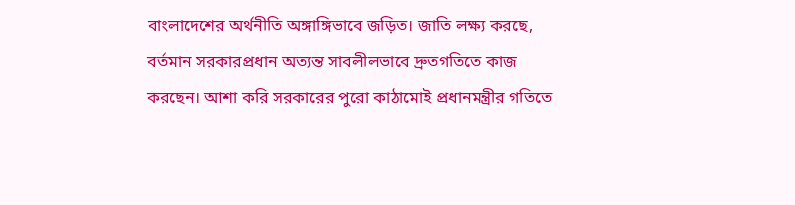বাংলাদেশের অর্থনীতি অঙ্গাঙ্গিভাবে জড়িত। জাতি লক্ষ্য করছে, বর্তমান সরকারপ্রধান অত্যন্ত সাবলীলভাবে দ্রুতগতিতে কাজ করছেন। আশা করি সরকারের পুরো কাঠামোই প্রধানমন্ত্রীর গতিতে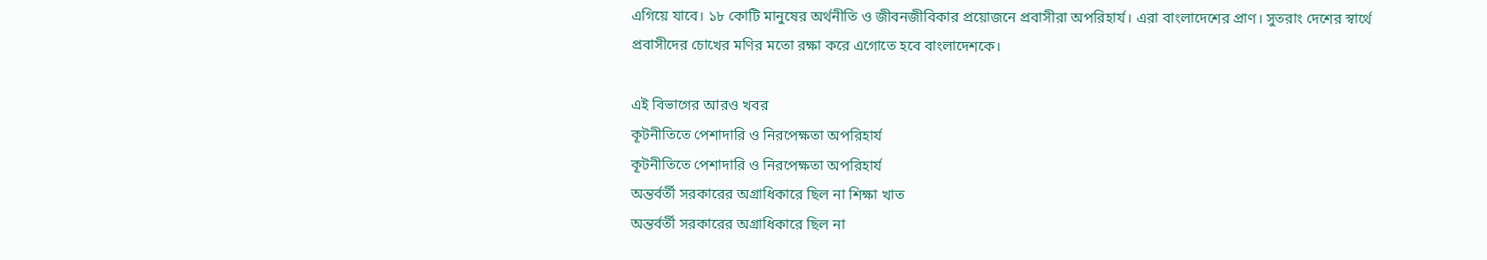এগিয়ে যাবে। ১৮ কোটি মানুষের অর্থনীতি ও জীবনজীবিকার প্রয়োজনে প্রবাসীরা অপরিহার্য। এরা বাংলাদেশের প্রাণ। সুতরাং দেশের স্বার্থে প্রবাসীদের চোখের মণির মতো রক্ষা করে এগোতে হবে বাংলাদেশকে।

এই বিভাগের আরও খবর
কূটনীতিতে পেশাদারি ও নিরপেক্ষতা অপরিহার্য
কূটনীতিতে পেশাদারি ও নিরপেক্ষতা অপরিহার্য
অন্তর্বর্তী সরকারের অগ্রাধিকারে ছিল না শিক্ষা খাত
অন্তর্বর্তী সরকারের অগ্রাধিকারে ছিল না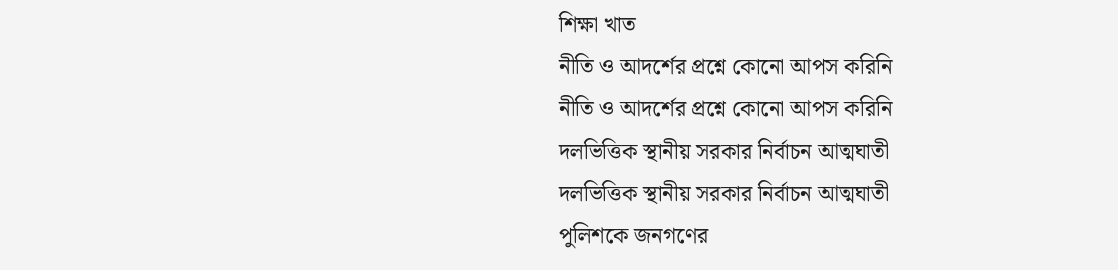শিক্ষা খাত
নীতি ও আদর্শের প্রশ্নে কোনো আপস করিনি
নীতি ও আদর্শের প্রশ্নে কোনো আপস করিনি
দলভিত্তিক স্থানীয় সরকার নির্বাচন আত্মঘাতী
দলভিত্তিক স্থানীয় সরকার নির্বাচন আত্মঘাতী
পুলিশকে জনগণের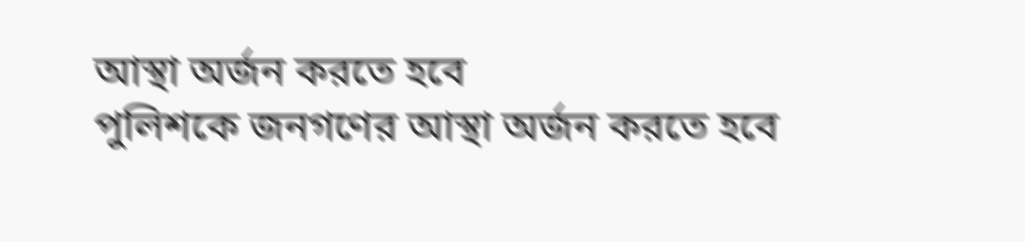আস্থা অর্জন করতে হবে
পুলিশকে জনগণের আস্থা অর্জন করতে হবে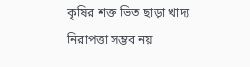কৃষির শক্ত ভিত ছাড়া খাদ্য নিরাপত্তা সম্ভব নয়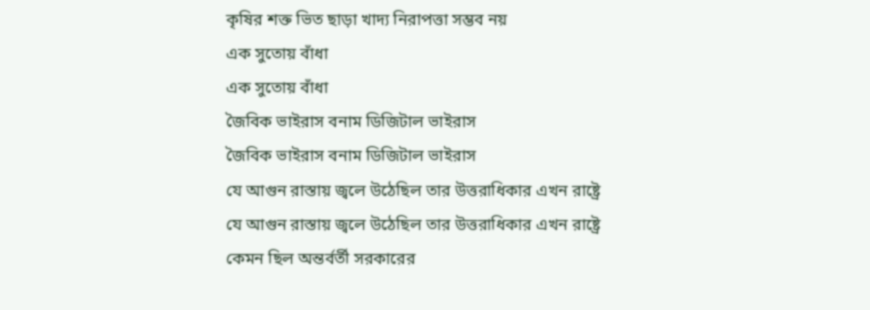কৃষির শক্ত ভিত ছাড়া খাদ্য নিরাপত্তা সম্ভব নয়
এক সুতোয় বাঁধা
এক সুতোয় বাঁধা
জৈবিক ভাইরাস বনাম ডিজিটাল ভাইরাস
জৈবিক ভাইরাস বনাম ডিজিটাল ভাইরাস
যে আগুন রাস্তায় জ্বলে উঠেছিল তার উত্তরাধিকার এখন রাষ্ট্রে
যে আগুন রাস্তায় জ্বলে উঠেছিল তার উত্তরাধিকার এখন রাষ্ট্রে
কেমন ছিল অন্তর্বর্তী সরকারের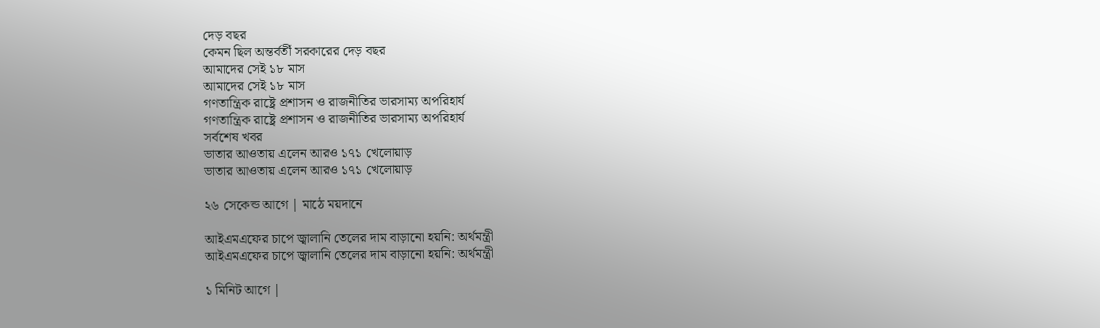দেড় বছর
কেমন ছিল অন্তর্বর্তী সরকারের দেড় বছর
আমাদের সেই ১৮ মাস
আমাদের সেই ১৮ মাস
গণতান্ত্রিক রাষ্ট্রে প্রশাসন ও রাজনীতির ভারসাম্য অপরিহার্য
গণতান্ত্রিক রাষ্ট্রে প্রশাসন ও রাজনীতির ভারসাম্য অপরিহার্য
সর্বশেষ খবর
ভাতার আওতায় এলেন আরও ১৭১ খেলোয়াড়
ভাতার আওতায় এলেন আরও ১৭১ খেলোয়াড়

২৬ সেকেন্ড আগে | মাঠে ময়দানে

আইএমএফের চাপে জ্বালানি তেলের দাম বাড়ানো হয়নি: অর্থমন্ত্রী
আইএমএফের চাপে জ্বালানি তেলের দাম বাড়ানো হয়নি: অর্থমন্ত্রী

১ মিনিট আগে |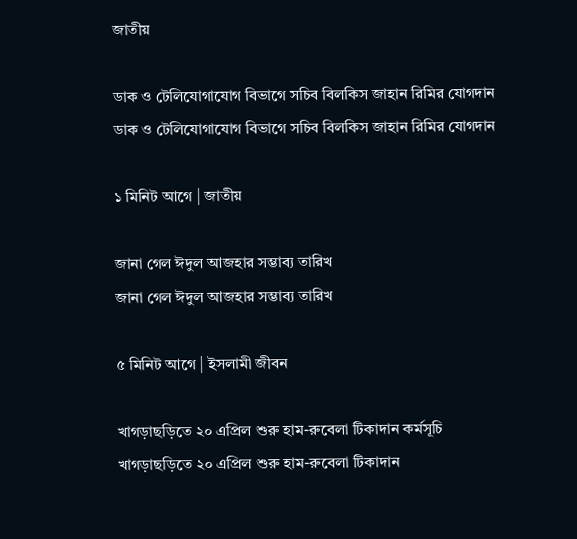জাতীয়

ডাক ও টেলিযোগাযোগ বিভাগে সচিব বিলকিস জাহান রিমির যোগদান
ডাক ও টেলিযোগাযোগ বিভাগে সচিব বিলকিস জাহান রিমির যোগদান

১ মিনিট আগে | জাতীয়

জানা গেল ঈদুল আজহার সম্ভাব্য তারিখ
জানা গেল ঈদুল আজহার সম্ভাব্য তারিখ

৫ মিনিট আগে | ইসলামী জীবন

খাগড়াছড়িতে ২০ এপ্রিল শুরু হাম-রুবেলা টিকাদান কর্মসূচি
খাগড়াছড়িতে ২০ এপ্রিল শুরু হাম-রুবেলা টিকাদান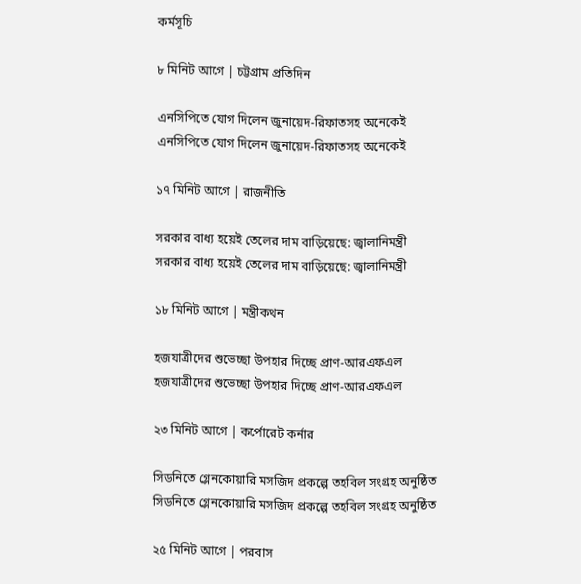কর্মসূচি

৮ মিনিট আগে | চট্টগ্রাম প্রতিদিন

এনসিপিতে যোগ দিলেন জুনায়েদ-রিফাতসহ অনেকেই
এনসিপিতে যোগ দিলেন জুনায়েদ-রিফাতসহ অনেকেই

১৭ মিনিট আগে | রাজনীতি

সরকার বাধ্য হয়েই তেলের দাম বাড়িয়েছে: জ্বালানিমন্ত্রী
সরকার বাধ্য হয়েই তেলের দাম বাড়িয়েছে: জ্বালানিমন্ত্রী

১৮ মিনিট আগে | মন্ত্রীকথন

হজযাত্রীদের শুভেচ্ছা উপহার দিচ্ছে প্রাণ-আরএফএল
হজযাত্রীদের শুভেচ্ছা উপহার দিচ্ছে প্রাণ-আরএফএল

২৩ মিনিট আগে | কর্পোরেট কর্নার

সিডনিতে গ্লেনকোয়ারি মসজিদ প্রকল্পে তহবিল সংগ্রহ অনুষ্ঠিত
সিডনিতে গ্লেনকোয়ারি মসজিদ প্রকল্পে তহবিল সংগ্রহ অনুষ্ঠিত

২৫ মিনিট আগে | পরবাস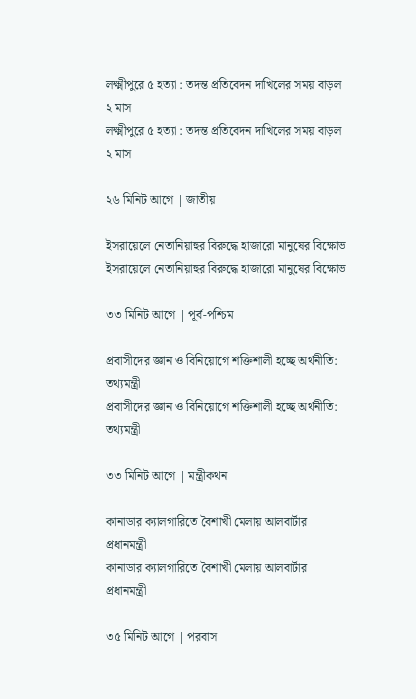লক্ষ্মীপুরে ৫ হত্যা : তদন্ত প্রতিবেদন দাখিলের সময় বাড়ল ২ মাস
লক্ষ্মীপুরে ৫ হত্যা : তদন্ত প্রতিবেদন দাখিলের সময় বাড়ল ২ মাস

২৬ মিনিট আগে | জাতীয়

ইসরায়েলে নেতানিয়াহুর বিরুদ্ধে হাজারো মানুষের বিক্ষোভ
ইসরায়েলে নেতানিয়াহুর বিরুদ্ধে হাজারো মানুষের বিক্ষোভ

৩৩ মিনিট আগে | পূর্ব-পশ্চিম

প্রবাসীদের জ্ঞান ও বিনিয়োগে শক্তিশালী হচ্ছে অর্থনীতি: তথ্যমন্ত্রী
প্রবাসীদের জ্ঞান ও বিনিয়োগে শক্তিশালী হচ্ছে অর্থনীতি: তথ্যমন্ত্রী

৩৩ মিনিট আগে | মন্ত্রীকথন

কানাডার ক্যালগারিতে বৈশাখী মেলায় আলবার্টার প্রধানমন্ত্রী
কানাডার ক্যালগারিতে বৈশাখী মেলায় আলবার্টার প্রধানমন্ত্রী

৩৫ মিনিট আগে | পরবাস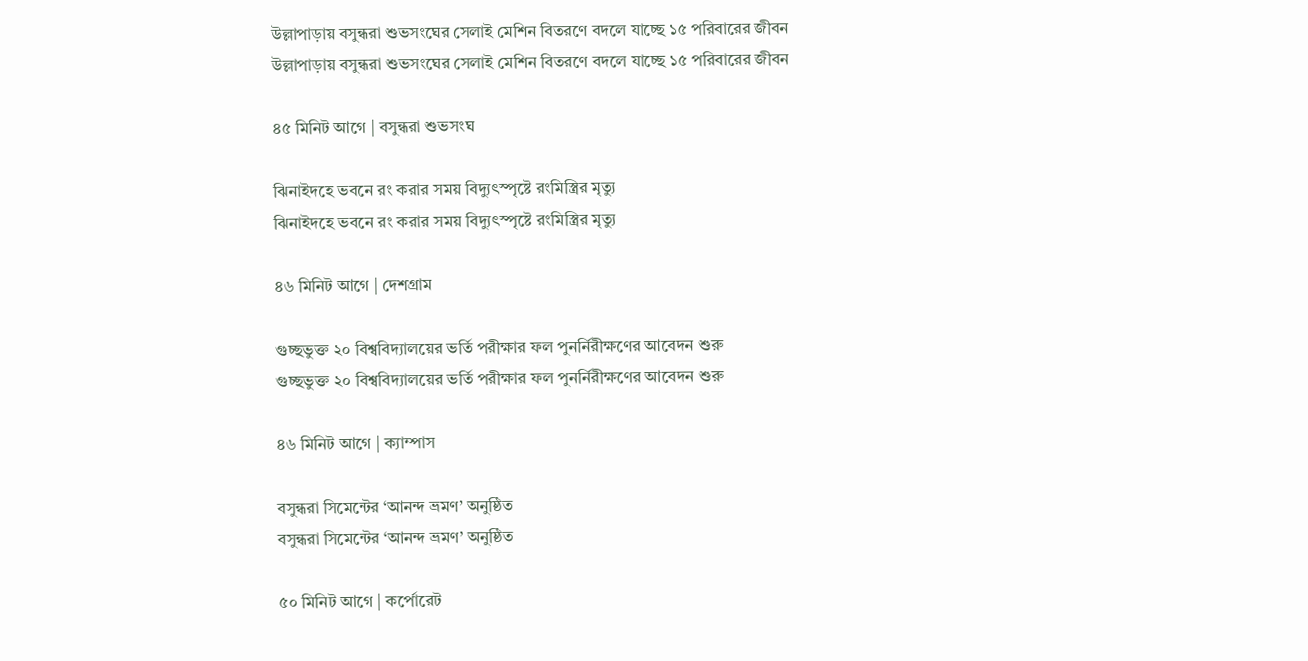উল্লাপাড়ায় বসুন্ধরা শুভসংঘের সেলাই মেশিন বিতরণে বদলে যাচ্ছে ১৫ পরিবারের জীবন
উল্লাপাড়ায় বসুন্ধরা শুভসংঘের সেলাই মেশিন বিতরণে বদলে যাচ্ছে ১৫ পরিবারের জীবন

৪৫ মিনিট আগে | বসুন্ধরা শুভসংঘ

ঝিনাইদহে ভবনে রং করার সময় বিদ্যুৎস্পৃষ্টে রংমিস্ত্রির মৃত্যু
ঝিনাইদহে ভবনে রং করার সময় বিদ্যুৎস্পৃষ্টে রংমিস্ত্রির মৃত্যু

৪৬ মিনিট আগে | দেশগ্রাম

গুচ্ছভুক্ত ২০ বিশ্ববিদ্যালয়ের ভর্তি পরীক্ষার ফল পুনর্নিরীক্ষণের আবেদন শুরু
গুচ্ছভুক্ত ২০ বিশ্ববিদ্যালয়ের ভর্তি পরীক্ষার ফল পুনর্নিরীক্ষণের আবেদন শুরু

৪৬ মিনিট আগে | ক্যাম্পাস

বসুন্ধরা সিমেন্টের ‘আনন্দ ভ্রমণ’ অনুষ্ঠিত
বসুন্ধরা সিমেন্টের ‘আনন্দ ভ্রমণ’ অনুষ্ঠিত

৫০ মিনিট আগে | কর্পোরেট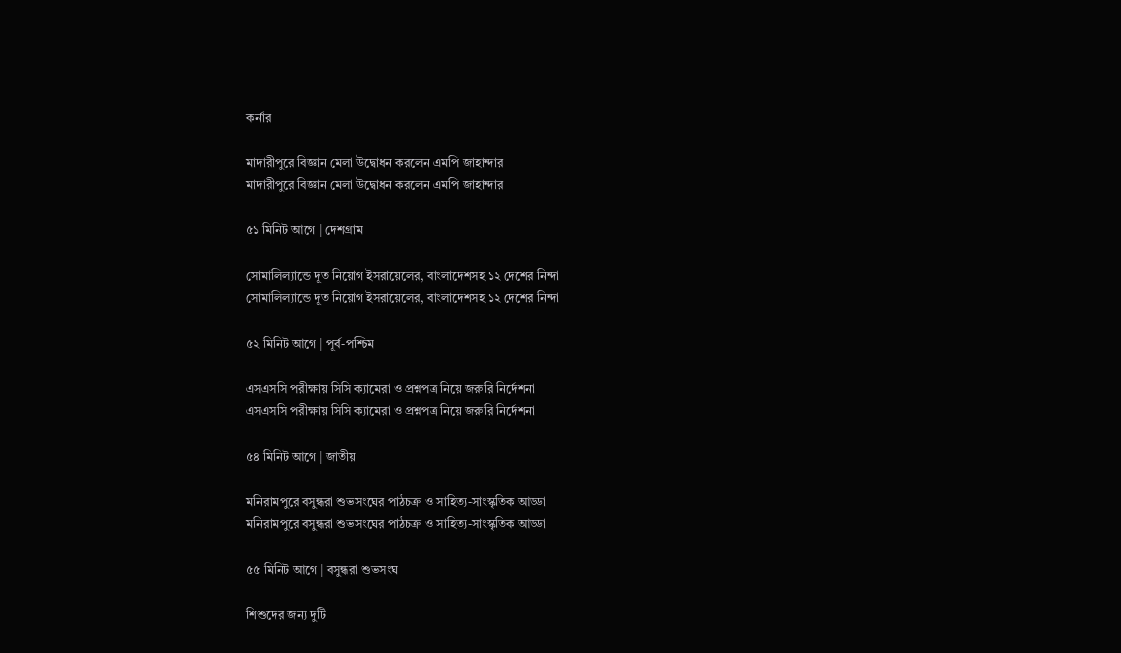কর্নার

মাদারীপুরে বিজ্ঞান মেলা উদ্বোধন করলেন এমপি জাহান্দার
মাদারীপুরে বিজ্ঞান মেলা উদ্বোধন করলেন এমপি জাহান্দার

৫১ মিনিট আগে | দেশগ্রাম

সোমালিল্যান্ডে দূত নিয়োগ ইসরায়েলের, বাংলাদেশসহ ১২ দেশের নিন্দা
সোমালিল্যান্ডে দূত নিয়োগ ইসরায়েলের, বাংলাদেশসহ ১২ দেশের নিন্দা

৫২ মিনিট আগে | পূর্ব-পশ্চিম

এসএসসি পরীক্ষায় সিসি ক্যামেরা ও প্রশ্নপত্র নিয়ে জরুরি নির্দেশনা
এসএসসি পরীক্ষায় সিসি ক্যামেরা ও প্রশ্নপত্র নিয়ে জরুরি নির্দেশনা

৫৪ মিনিট আগে | জাতীয়

মনিরামপুরে বসুন্ধরা শুভসংঘের পাঠচক্র ও সাহিত্য-সাংস্কৃতিক আড্ডা
মনিরামপুরে বসুন্ধরা শুভসংঘের পাঠচক্র ও সাহিত্য-সাংস্কৃতিক আড্ডা

৫৫ মিনিট আগে | বসুন্ধরা শুভসংঘ

শিশুদের জন্য দুটি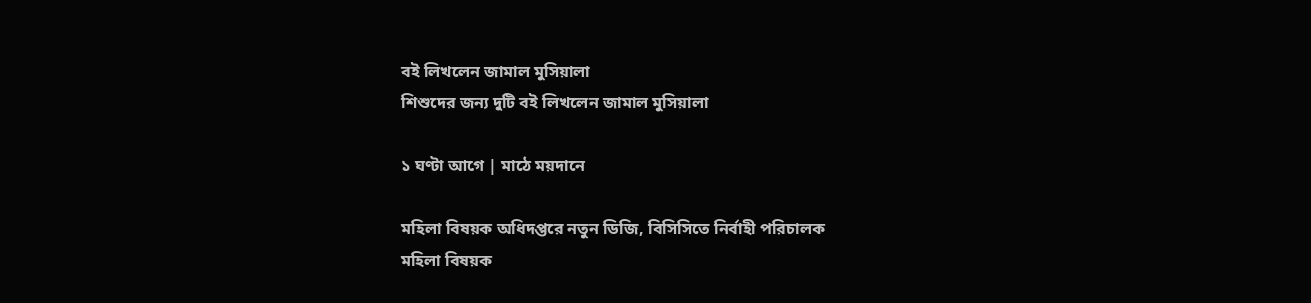বই লিখলেন জামাল মুসিয়ালা
শিশুদের জন্য দুটি বই লিখলেন জামাল মুসিয়ালা

১ ঘণ্টা আগে | মাঠে ময়দানে

মহিলা বিষয়ক অধিদপ্তরে নতুন ডিজি, বিসিসিতে নির্বাহী পরিচালক
মহিলা বিষয়ক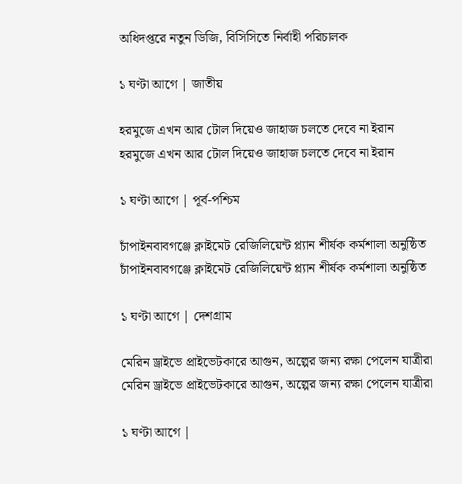অধিদপ্তরে নতুন ডিজি, বিসিসিতে নির্বাহী পরিচালক

১ ঘণ্টা আগে | জাতীয়

হরমুজে এখন আর টোল দিয়েও জাহাজ চলতে দেবে না ইরান
হরমুজে এখন আর টোল দিয়েও জাহাজ চলতে দেবে না ইরান

১ ঘণ্টা আগে | পূর্ব-পশ্চিম

চাঁপাইনবাবগঞ্জে ক্লাইমেট রেজিলিয়েন্ট প্ল্যান শীর্ষক কর্মশালা অনুষ্ঠিত
চাঁপাইনবাবগঞ্জে ক্লাইমেট রেজিলিয়েন্ট প্ল্যান শীর্ষক কর্মশালা অনুষ্ঠিত

১ ঘণ্টা আগে | দেশগ্রাম

মেরিন ড্রাইভে প্রাইভেটকারে আগুন, অল্পের জন্য রক্ষা পেলেন যাত্রীরা
মেরিন ড্রাইভে প্রাইভেটকারে আগুন, অল্পের জন্য রক্ষা পেলেন যাত্রীরা

১ ঘণ্টা আগে |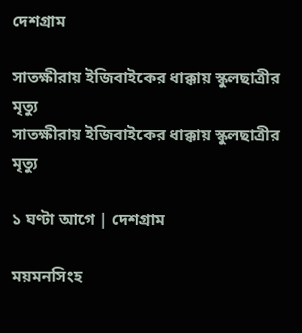দেশগ্রাম

সাতক্ষীরায় ইজিবাইকের ধাক্কায় স্কুলছাত্রীর মৃত্যু
সাতক্ষীরায় ইজিবাইকের ধাক্কায় স্কুলছাত্রীর মৃত্যু

১ ঘণ্টা আগে | দেশগ্রাম

ময়মনসিংহ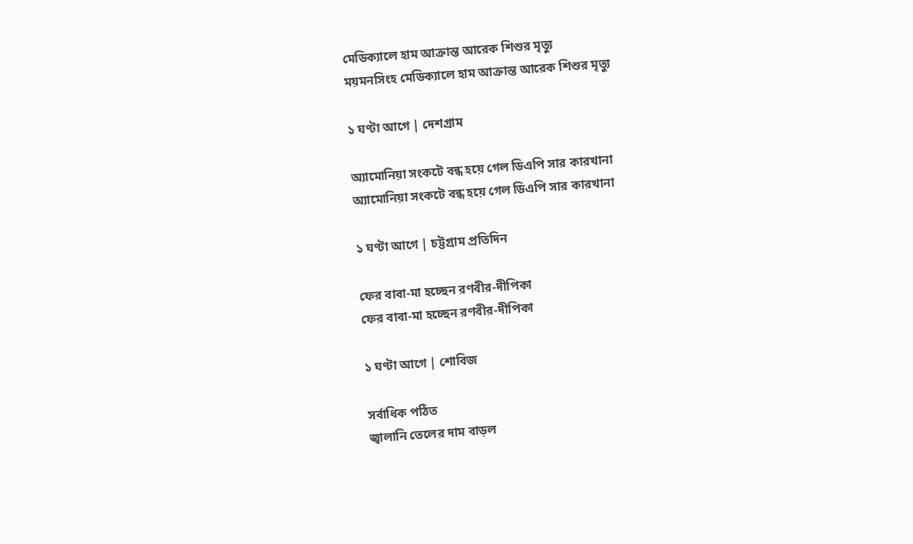মেডিক্যালে হাম আক্রান্ত আরেক শিশুর মৃত্যু
ময়মনসিংহ মেডিক্যালে হাম আক্রান্ত আরেক শিশুর মৃত্যু

১ ঘণ্টা আগে | দেশগ্রাম

অ্যামোনিয়া সংকটে বন্ধ হয়ে গেল ডিএপি সার কারখানা
অ্যামোনিয়া সংকটে বন্ধ হয়ে গেল ডিএপি সার কারখানা

১ ঘণ্টা আগে | চট্টগ্রাম প্রতিদিন

ফের বাবা-মা হচ্ছেন রণবীর-দীপিকা
ফের বাবা-মা হচ্ছেন রণবীর-দীপিকা

১ ঘণ্টা আগে | শোবিজ

সর্বাধিক পঠিত
জ্বালানি তেলের দাম বাড়ল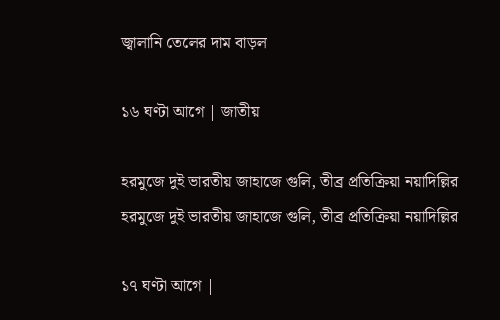জ্বালানি তেলের দাম বাড়ল

১৬ ঘণ্টা আগে | জাতীয়

হরমুজে দুই ভারতীয় জাহাজে গুলি, তীব্র প্রতিক্রিয়া নয়াদিল্লির
হরমুজে দুই ভারতীয় জাহাজে গুলি, তীব্র প্রতিক্রিয়া নয়াদিল্লির

১৭ ঘণ্টা আগে |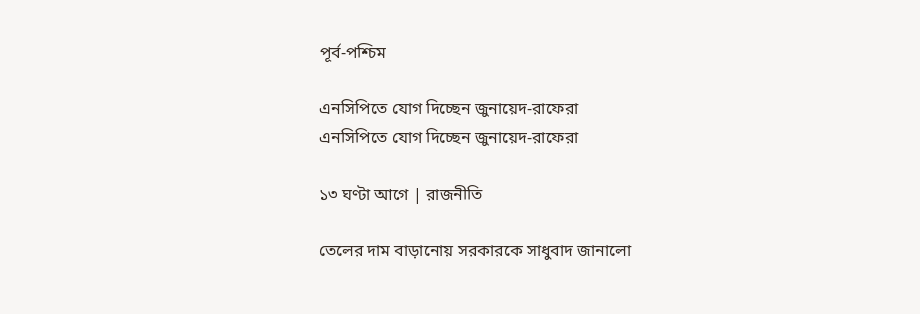পূর্ব-পশ্চিম

এনসিপিতে যোগ দিচ্ছেন জুনায়েদ-রাফেরা
এনসিপিতে যোগ দিচ্ছেন জুনায়েদ-রাফেরা

১৩ ঘণ্টা আগে | রাজনীতি

তেলের দাম বাড়ানোয় সরকারকে সাধুবাদ জানালো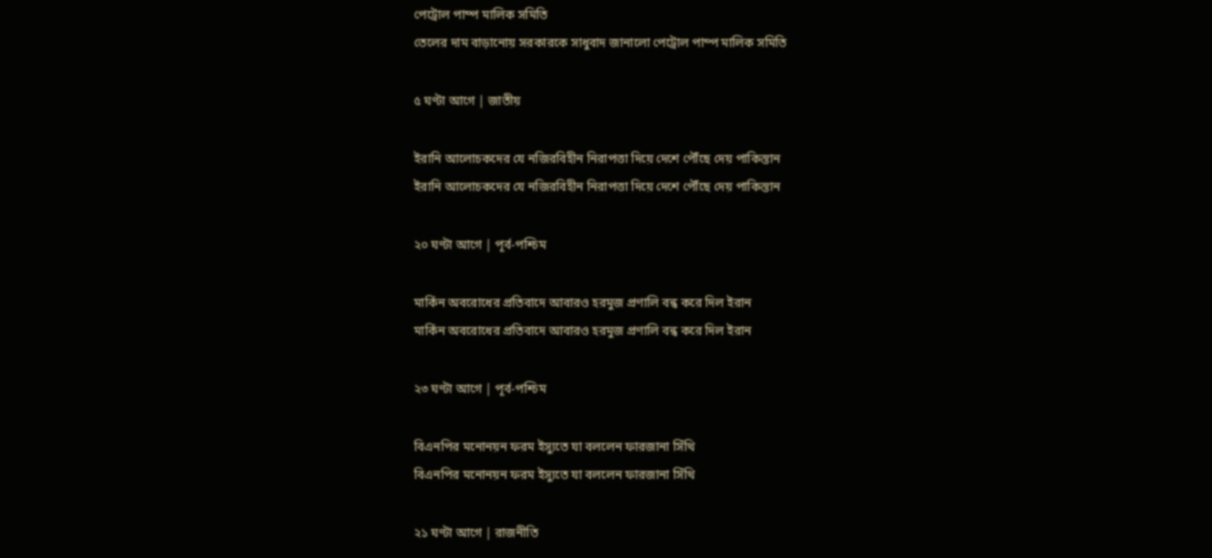পেট্রোল পাম্প মালিক সমিতি
তেলের দাম বাড়ানোয় সরকারকে সাধুবাদ জানালো পেট্রোল পাম্প মালিক সমিতি

৫ ঘণ্টা আগে | জাতীয়

ইরানি আলোচকদের যে নজিরবিহীন নিরাপত্তা দিয়ে দেশে পৌঁছে দেয় পাকিস্তান
ইরানি আলোচকদের যে নজিরবিহীন নিরাপত্তা দিয়ে দেশে পৌঁছে দেয় পাকিস্তান

২০ ঘণ্টা আগে | পূর্ব-পশ্চিম

মার্কিন অবরোধের প্রতিবাদে আবারও হরমুজ প্রণালি বন্ধ করে দিল ইরান
মার্কিন অবরোধের প্রতিবাদে আবারও হরমুজ প্রণালি বন্ধ করে দিল ইরান

২৩ ঘণ্টা আগে | পূর্ব-পশ্চিম

বিএনপির মনোনয়ন ফরম ইস্যুতে যা বললেন ফারজানা সিঁথি
বিএনপির মনোনয়ন ফরম ইস্যুতে যা বললেন ফারজানা সিঁথি

২১ ঘণ্টা আগে | রাজনীতি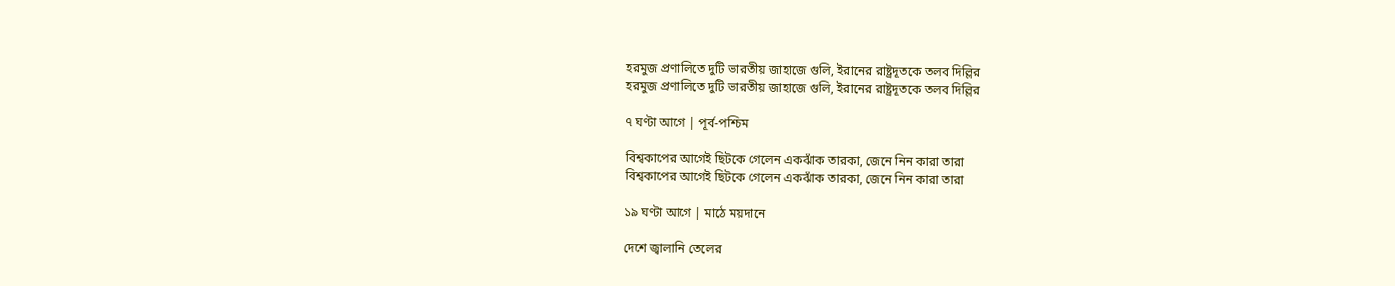হরমুজ প্রণালিতে দুটি ভারতীয় জাহাজে গুলি, ইরানের রাষ্ট্রদূতকে তলব দিল্লির
হরমুজ প্রণালিতে দুটি ভারতীয় জাহাজে গুলি, ইরানের রাষ্ট্রদূতকে তলব দিল্লির

৭ ঘণ্টা আগে | পূর্ব-পশ্চিম

বিশ্বকাপের আগেই ছিটকে গেলেন একঝাঁক তারকা, জেনে নিন কারা তারা
বিশ্বকাপের আগেই ছিটকে গেলেন একঝাঁক তারকা, জেনে নিন কারা তারা

১৯ ঘণ্টা আগে | মাঠে ময়দানে

দেশে জ্বালানি তেলের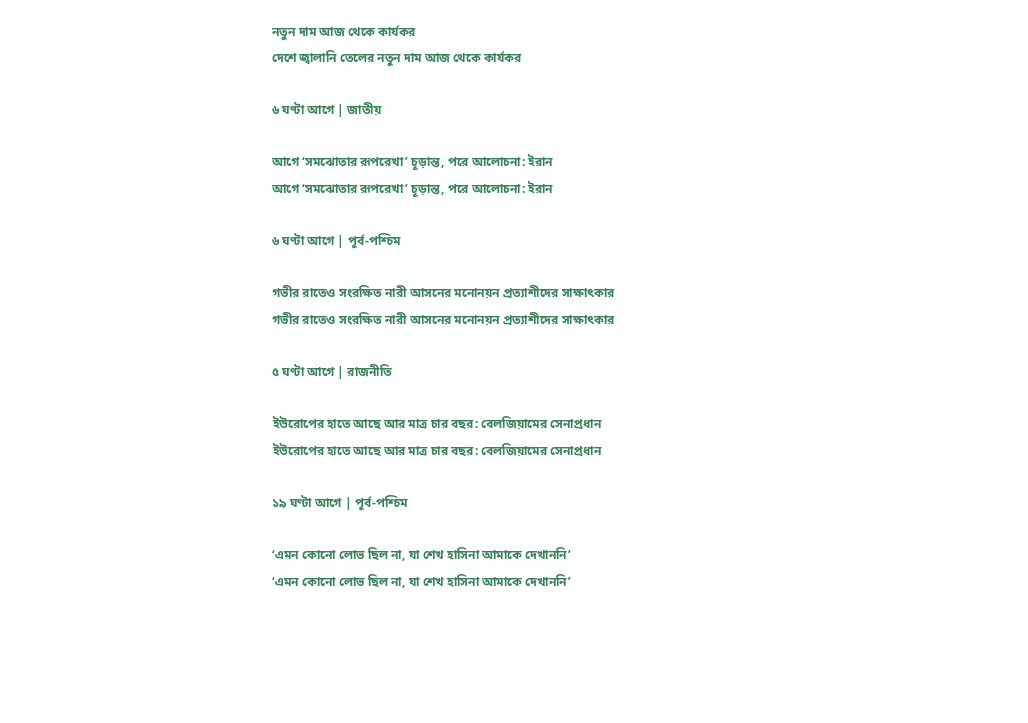নতুন দাম আজ থেকে কার্যকর
দেশে জ্বালানি তেলের নতুন দাম আজ থেকে কার্যকর

৬ ঘণ্টা আগে | জাতীয়

আগে ‘সমঝোতার রূপরেখা’ চূড়ান্ত, পরে আলোচনা: ইরান
আগে ‘সমঝোতার রূপরেখা’ চূড়ান্ত, পরে আলোচনা: ইরান

৬ ঘণ্টা আগে | পূর্ব-পশ্চিম

গভীর রাতেও সংরক্ষিত নারী আসনের মনোনয়ন প্রত্যাশীদের সাক্ষাৎকার
গভীর রাতেও সংরক্ষিত নারী আসনের মনোনয়ন প্রত্যাশীদের সাক্ষাৎকার

৫ ঘণ্টা আগে | রাজনীতি

ইউরোপের হাতে আছে আর মাত্র চার বছর: বেলজিয়ামের সেনাপ্রধান
ইউরোপের হাতে আছে আর মাত্র চার বছর: বেলজিয়ামের সেনাপ্রধান

১৯ ঘণ্টা আগে | পূর্ব-পশ্চিম

‘এমন কোনো লোভ ছিল না, যা শেখ হাসিনা আমাকে দেখাননি’
‘এমন কোনো লোভ ছিল না, যা শেখ হাসিনা আমাকে দেখাননি’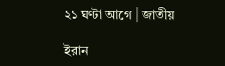২১ ঘণ্টা আগে | জাতীয়

ইরান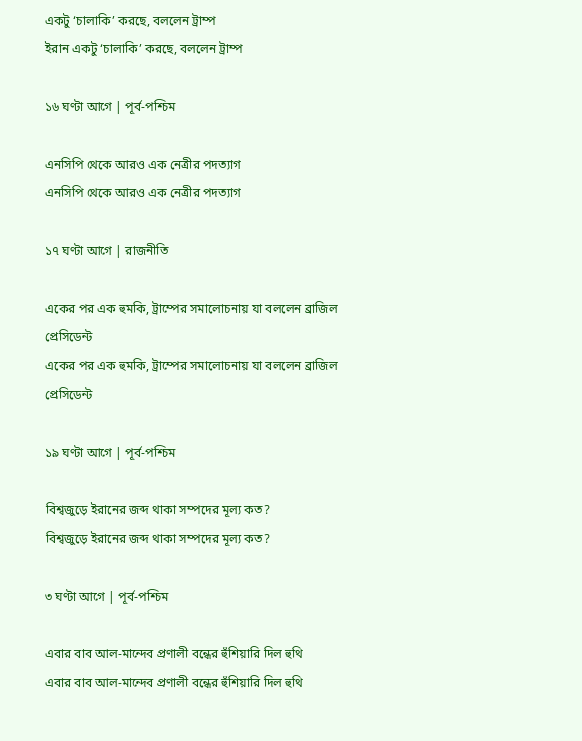একটু ‘চালাকি’ করছে, বললেন ট্রাম্প
ইরান একটু ‘চালাকি’ করছে, বললেন ট্রাম্প

১৬ ঘণ্টা আগে | পূর্ব-পশ্চিম

এনসিপি থেকে আরও এক নেত্রীর পদত্যাগ
এনসিপি থেকে আরও এক নেত্রীর পদত্যাগ

১৭ ঘণ্টা আগে | রাজনীতি

একের পর এক হুমকি, ট্রাম্পের সমালোচনায় যা বললেন ব্রাজিল প্রেসিডেন্ট
একের পর এক হুমকি, ট্রাম্পের সমালোচনায় যা বললেন ব্রাজিল প্রেসিডেন্ট

১৯ ঘণ্টা আগে | পূর্ব-পশ্চিম

বিশ্বজুড়ে ইরানের জব্দ থাকা সম্পদের মূল্য কত?
বিশ্বজুড়ে ইরানের জব্দ থাকা সম্পদের মূল্য কত?

৩ ঘণ্টা আগে | পূর্ব-পশ্চিম

এবার বাব আল-মান্দেব প্রণালী বন্ধের হুঁশিয়ারি দিল হুথি
এবার বাব আল-মান্দেব প্রণালী বন্ধের হুঁশিয়ারি দিল হুথি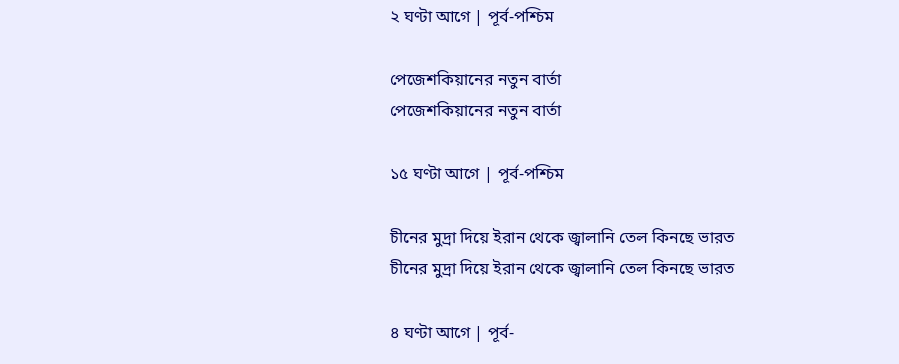২ ঘণ্টা আগে | পূর্ব-পশ্চিম

পেজেশকিয়ানের নতুন বার্তা
পেজেশকিয়ানের নতুন বার্তা

১৫ ঘণ্টা আগে | পূর্ব-পশ্চিম

চীনের মুদ্রা দিয়ে ইরান থেকে জ্বালানি তেল কিনছে ভারত
চীনের মুদ্রা দিয়ে ইরান থেকে জ্বালানি তেল কিনছে ভারত

৪ ঘণ্টা আগে | পূর্ব-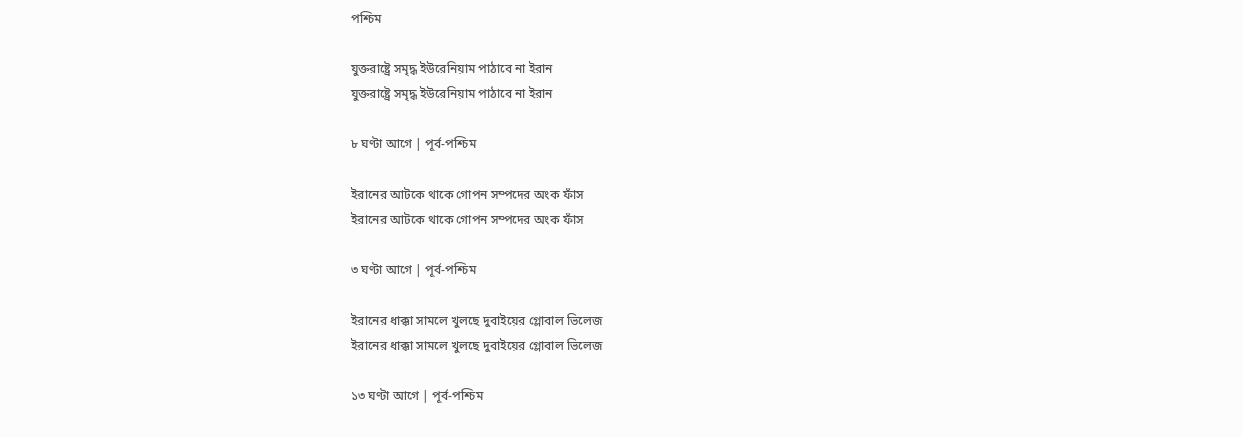পশ্চিম

যুক্তরাষ্ট্রে সমৃদ্ধ ইউরেনিয়াম পাঠাবে না ইরান
যুক্তরাষ্ট্রে সমৃদ্ধ ইউরেনিয়াম পাঠাবে না ইরান

৮ ঘণ্টা আগে | পূর্ব-পশ্চিম

ইরানের আটকে থাকে গোপন সম্পদের অংক ফাঁস
ইরানের আটকে থাকে গোপন সম্পদের অংক ফাঁস

৩ ঘণ্টা আগে | পূর্ব-পশ্চিম

ইরানের ধাক্কা সামলে খুলছে দুবাইয়ের গ্লোবাল ভিলেজ
ইরানের ধাক্কা সামলে খুলছে দুবাইয়ের গ্লোবাল ভিলেজ

১৩ ঘণ্টা আগে | পূর্ব-পশ্চিম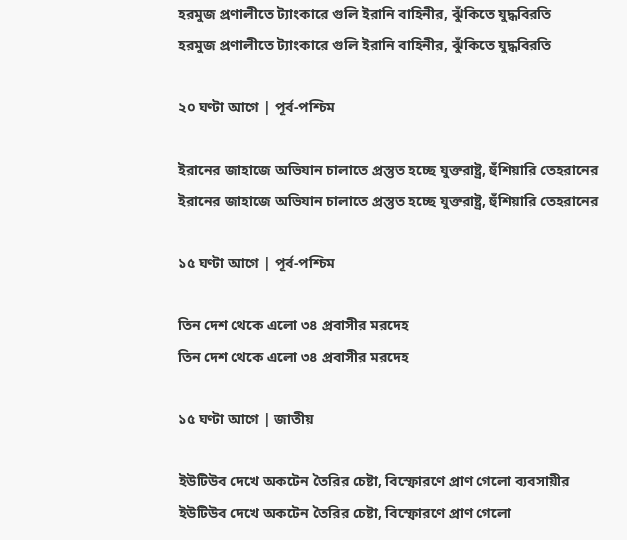হরমুজ প্রণালীতে ট্যাংকারে গুলি ইরানি বাহিনীর, ঝুঁকিতে যুদ্ধবিরতি
হরমুজ প্রণালীতে ট্যাংকারে গুলি ইরানি বাহিনীর, ঝুঁকিতে যুদ্ধবিরতি

২০ ঘণ্টা আগে | পূর্ব-পশ্চিম

ইরানের জাহাজে অভিযান চালাতে প্রস্তুত হচ্ছে যুক্তরাষ্ট্র, হুঁশিয়ারি তেহরানের
ইরানের জাহাজে অভিযান চালাতে প্রস্তুত হচ্ছে যুক্তরাষ্ট্র, হুঁশিয়ারি তেহরানের

১৫ ঘণ্টা আগে | পূর্ব-পশ্চিম

তিন দেশ থেকে এলো ৩৪ প্রবাসীর মরদেহ
তিন দেশ থেকে এলো ৩৪ প্রবাসীর মরদেহ

১৫ ঘণ্টা আগে | জাতীয়

ইউটিউব দেখে অকটেন তৈরির চেষ্টা, বিস্ফোরণে প্রাণ গেলো ব্যবসায়ীর
ইউটিউব দেখে অকটেন তৈরির চেষ্টা, বিস্ফোরণে প্রাণ গেলো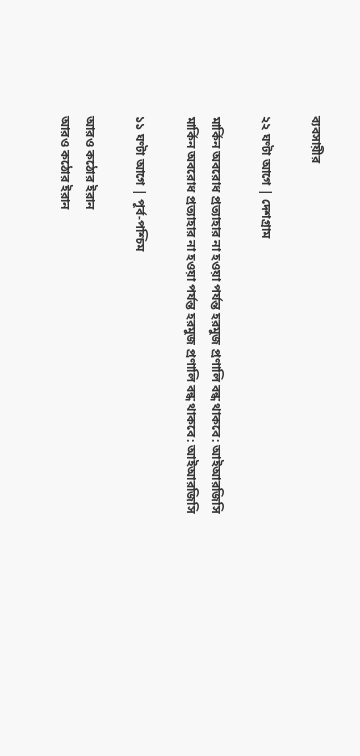ব্যবসায়ীর

২২ ঘণ্টা আগে | দেশগ্রাম

মার্কিন অবরোধ প্রত্যাহার না হওয়া পর্যন্ত হরমুজ প্রণালি বন্ধ থাকবে: আইআরজিসি
মার্কিন অবরোধ প্রত্যাহার না হওয়া পর্যন্ত হরমুজ প্রণালি বন্ধ থাকবে: আইআরজিসি

১১ ঘণ্টা আগে | পূর্ব-পশ্চিম

আরও কঠোর ইরান
আরও কঠোর ইরান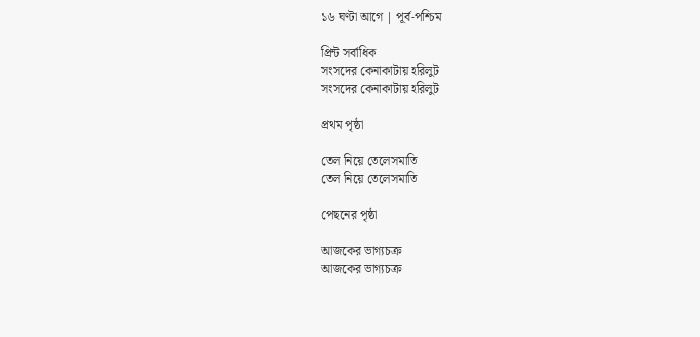১৬ ঘণ্টা আগে | পূর্ব-পশ্চিম

প্রিন্ট সর্বাধিক
সংসদের কেনাকাটায় হরিলুট
সংসদের কেনাকাটায় হরিলুট

প্রথম পৃষ্ঠা

তেল নিয়ে তেলেসমাতি
তেল নিয়ে তেলেসমাতি

পেছনের পৃষ্ঠা

আজকের ভাগ্যচক্র
আজকের ভাগ্যচক্র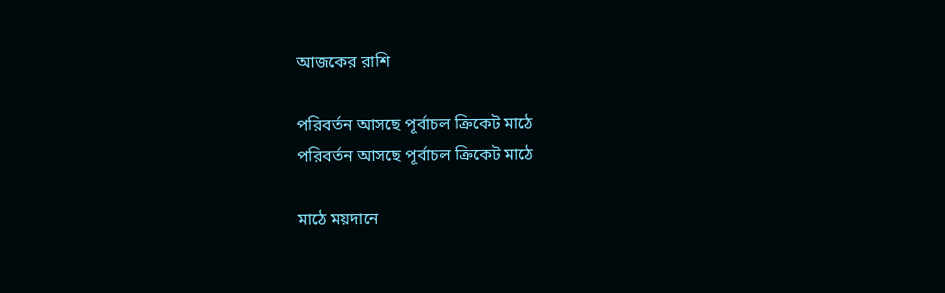আজকের রাশি

পরিবর্তন আসছে পূর্বাচল ক্রিকেট মাঠে
পরিবর্তন আসছে পূর্বাচল ক্রিকেট মাঠে

মাঠে ময়দানে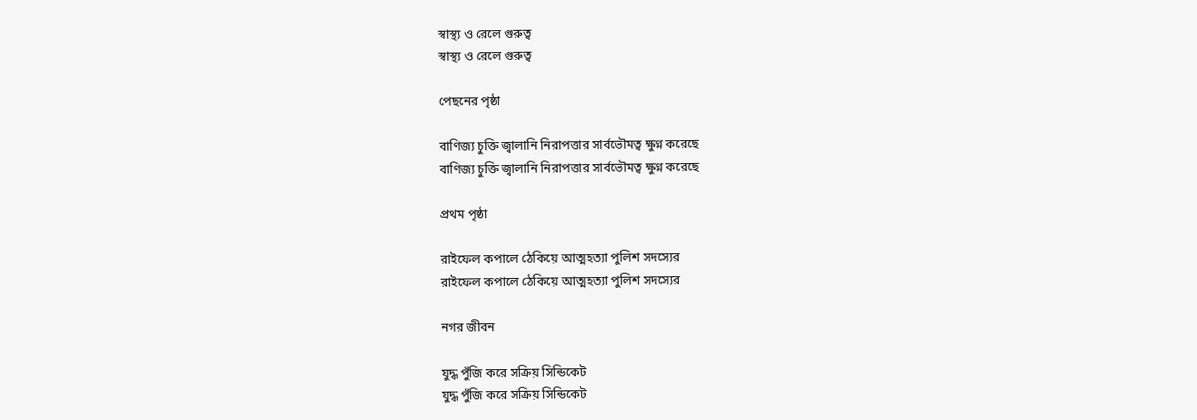স্বাস্থ্য ও রেলে গুরুত্ব
স্বাস্থ্য ও রেলে গুরুত্ব

পেছনের পৃষ্ঠা

বাণিজ্য চুক্তি জ্বালানি নিরাপত্তার সার্বভৌমত্ব ক্ষুণ্ন করেছে
বাণিজ্য চুক্তি জ্বালানি নিরাপত্তার সার্বভৌমত্ব ক্ষুণ্ন করেছে

প্রথম পৃষ্ঠা

রাইফেল কপালে ঠেকিয়ে আত্মহত্যা পুলিশ সদস্যের
রাইফেল কপালে ঠেকিয়ে আত্মহত্যা পুলিশ সদস্যের

নগর জীবন

যুদ্ধ পুঁজি করে সক্রিয় সিন্ডিকেট
যুদ্ধ পুঁজি করে সক্রিয় সিন্ডিকেট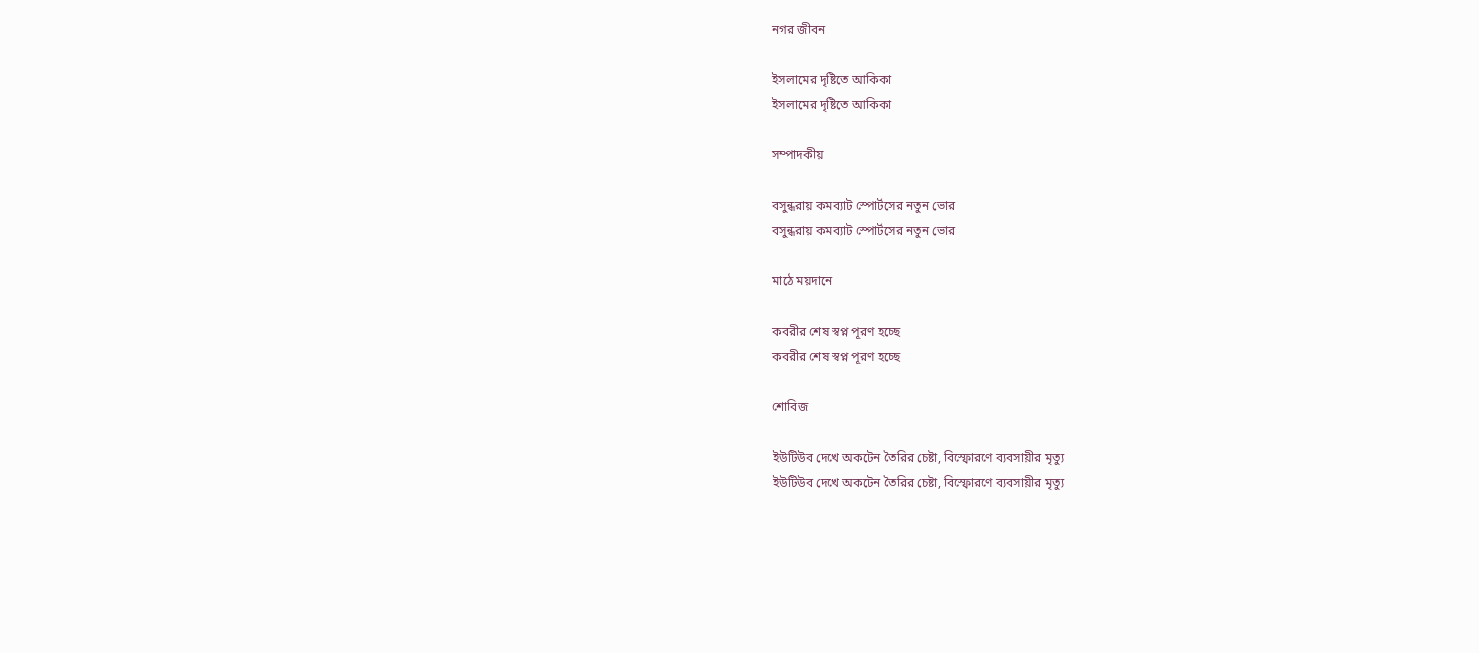নগর জীবন

ইসলামের দৃষ্টিতে আকিকা
ইসলামের দৃষ্টিতে আকিকা

সম্পাদকীয়

বসুন্ধরায় কমব্যাট স্পোর্টসের নতুন ভোর
বসুন্ধরায় কমব্যাট স্পোর্টসের নতুন ভোর

মাঠে ময়দানে

কবরীর শেষ স্বপ্ন পূরণ হচ্ছে
কবরীর শেষ স্বপ্ন পূরণ হচ্ছে

শোবিজ

ইউটিউব দেখে অকটেন তৈরির চেষ্টা, বিস্ফোরণে ব্যবসায়ীর মৃত্যু
ইউটিউব দেখে অকটেন তৈরির চেষ্টা, বিস্ফোরণে ব্যবসায়ীর মৃত্যু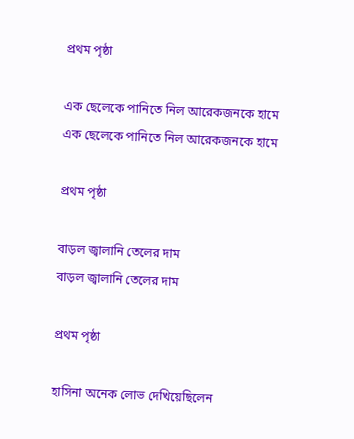প্রথম পৃষ্ঠা

এক ছেলেকে পানিতে নিল আরেকজনকে হামে
এক ছেলেকে পানিতে নিল আরেকজনকে হামে

প্রথম পৃষ্ঠা

বাড়ল জ্বালানি তেলের দাম
বাড়ল জ্বালানি তেলের দাম

প্রথম পৃষ্ঠা

হাসিনা অনেক লোভ দেখিয়েছিলেন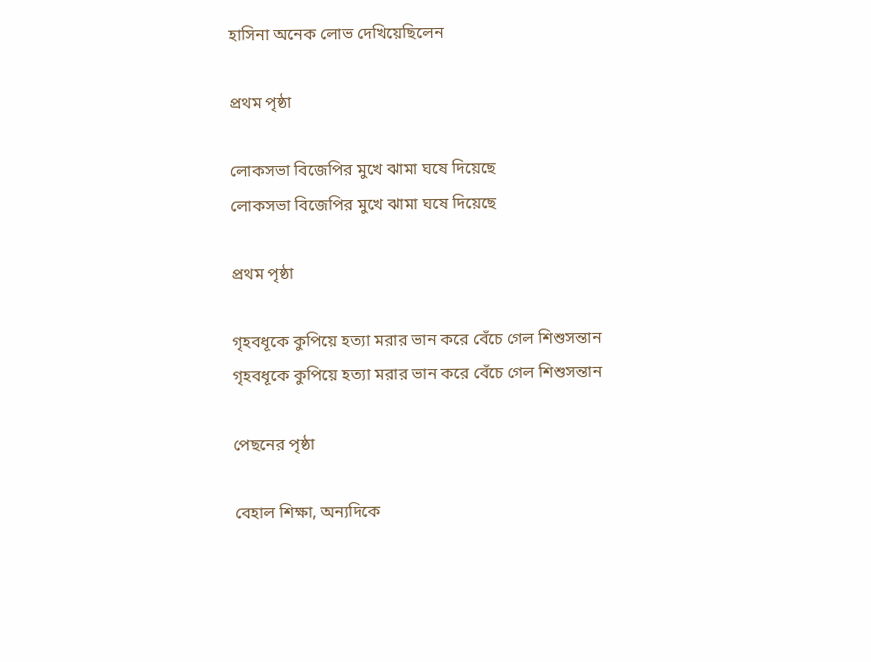হাসিনা অনেক লোভ দেখিয়েছিলেন

প্রথম পৃষ্ঠা

লোকসভা বিজেপির মুখে ঝামা ঘষে দিয়েছে
লোকসভা বিজেপির মুখে ঝামা ঘষে দিয়েছে

প্রথম পৃষ্ঠা

গৃহবধূকে কুপিয়ে হত্যা মরার ভান করে বেঁচে গেল শিশুসন্তান
গৃহবধূকে কুপিয়ে হত্যা মরার ভান করে বেঁচে গেল শিশুসন্তান

পেছনের পৃষ্ঠা

বেহাল শিক্ষা, অন্যদিকে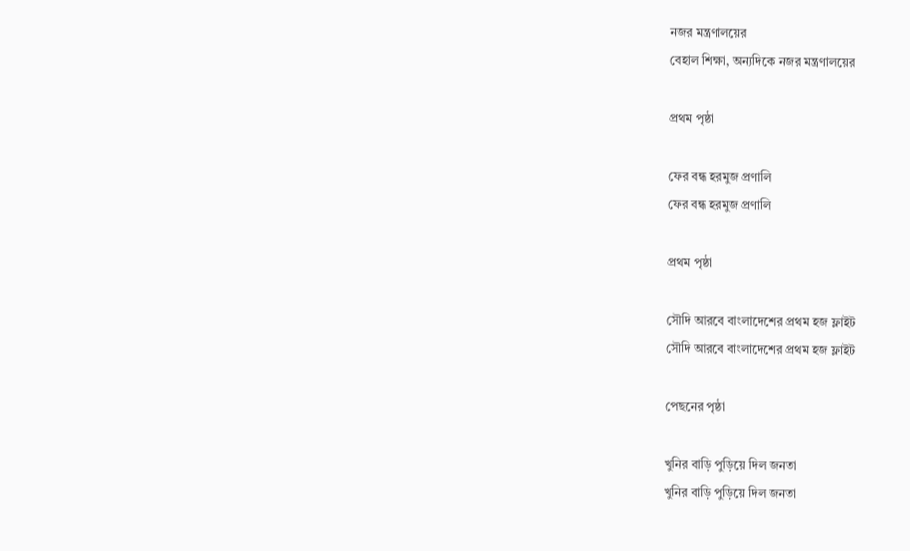নজর মন্ত্রণালয়ের
বেহাল শিক্ষা, অন্যদিকে নজর মন্ত্রণালয়ের

প্রথম পৃষ্ঠা

ফের বন্ধ হরমুজ প্রণালি
ফের বন্ধ হরমুজ প্রণালি

প্রথম পৃষ্ঠা

সৌদি আরবে বাংলাদেশের প্রথম হজ ফ্লাইট
সৌদি আরবে বাংলাদেশের প্রথম হজ ফ্লাইট

পেছনের পৃষ্ঠা

খুনির বাড়ি পুড়িয়ে দিল জনতা
খুনির বাড়ি পুড়িয়ে দিল জনতা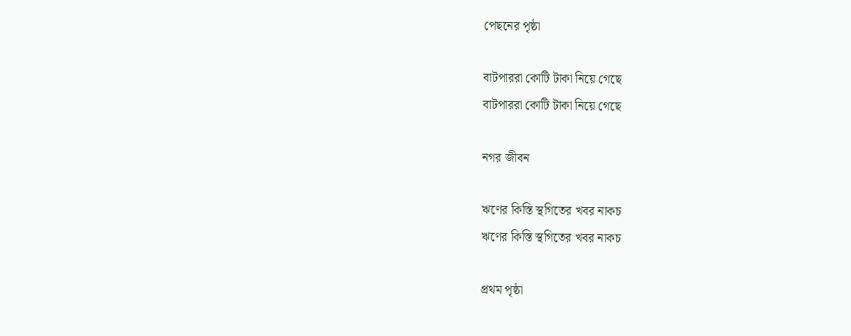পেছনের পৃষ্ঠা

বাটপাররা কোটি টাকা নিয়ে গেছে
বাটপাররা কোটি টাকা নিয়ে গেছে

নগর জীবন

ঋণের কিস্তি স্থগিতের খবর নাকচ
ঋণের কিস্তি স্থগিতের খবর নাকচ

প্রথম পৃষ্ঠা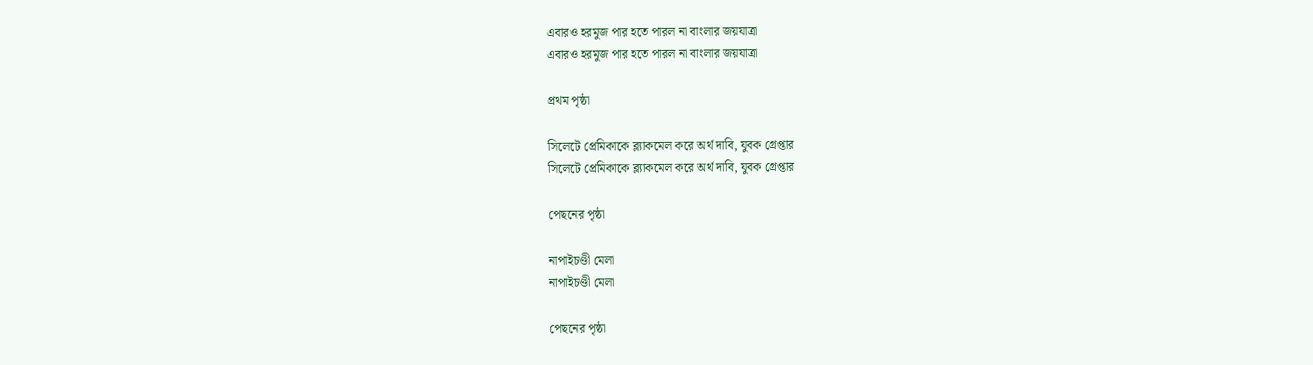এবারও হরমুজ পার হতে পারল না বাংলার জয়যাত্রা
এবারও হরমুজ পার হতে পারল না বাংলার জয়যাত্রা

প্রথম পৃষ্ঠা

সিলেটে প্রেমিকাকে ব্ল্যাকমেল করে অর্থ দাবি, যুবক গ্রেপ্তার
সিলেটে প্রেমিকাকে ব্ল্যাকমেল করে অর্থ দাবি, যুবক গ্রেপ্তার

পেছনের পৃষ্ঠা

নাপাইচণ্ডী মেলা
নাপাইচণ্ডী মেলা

পেছনের পৃষ্ঠা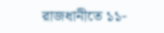রাজধানীতে ১১-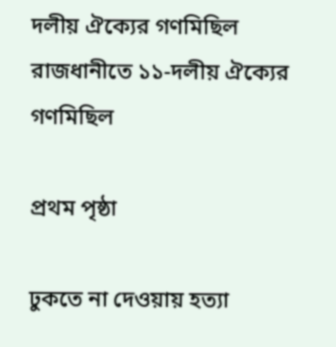দলীয় ঐক্যের গণমিছিল
রাজধানীতে ১১-দলীয় ঐক্যের গণমিছিল

প্রথম পৃষ্ঠা

ঢুকতে না দেওয়ায় হত্যা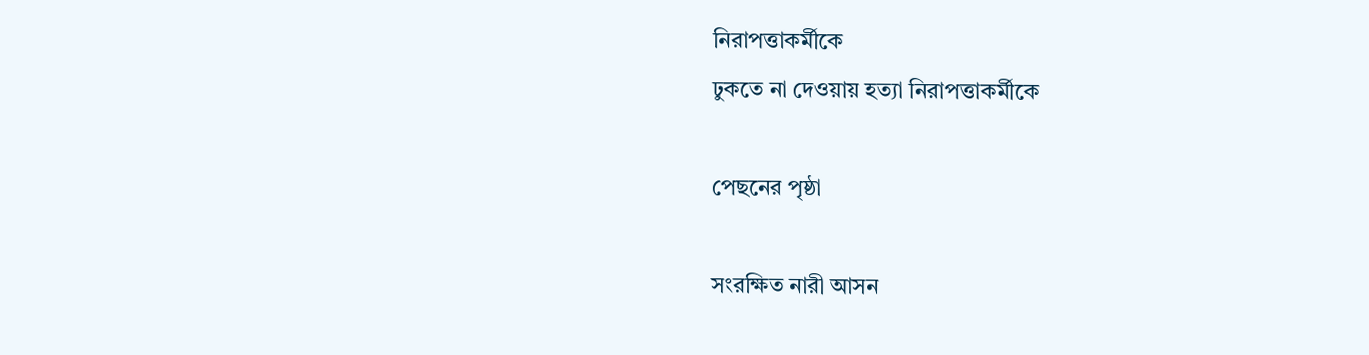নিরাপত্তাকর্মীকে
ঢুকতে না দেওয়ায় হত্যা নিরাপত্তাকর্মীকে

পেছনের পৃষ্ঠা

সংরক্ষিত নারী আসন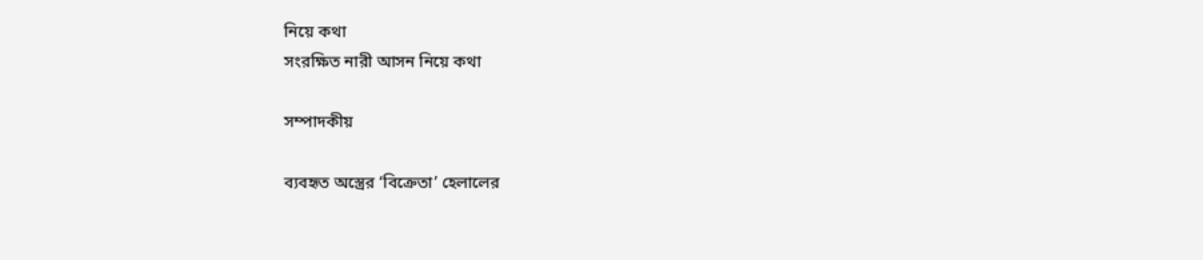নিয়ে কথা
সংরক্ষিত নারী আসন নিয়ে কথা

সম্পাদকীয়

ব্যবহৃত অস্ত্রের ‘বিক্রেতা’ হেলালের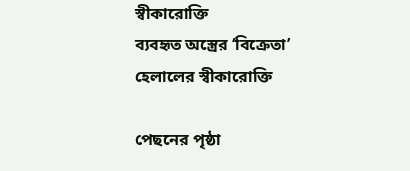স্বীকারোক্তি
ব্যবহৃত অস্ত্রের ‘বিক্রেতা’ হেলালের স্বীকারোক্তি

পেছনের পৃষ্ঠা